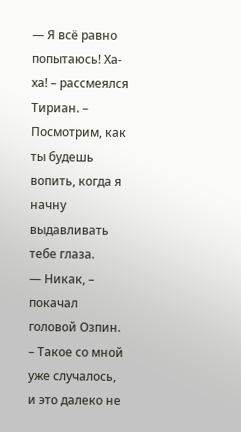— Я всё равно попытаюсь! Ха-ха! – рассмеялся Тириан. – Посмотрим, как ты будешь вопить, когда я начну выдавливать тебе глаза.
— Никак, – покачал головой Озпин. – Такое со мной уже случалось, и это далеко не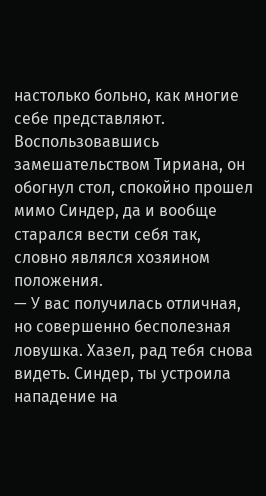настолько больно, как многие себе представляют.
Воспользовавшись замешательством Тириана, он обогнул стол, спокойно прошел мимо Синдер, да и вообще старался вести себя так, словно являлся хозяином положения.
— У вас получилась отличная, но совершенно бесполезная ловушка. Хазел, рад тебя снова видеть. Синдер, ты устроила нападение на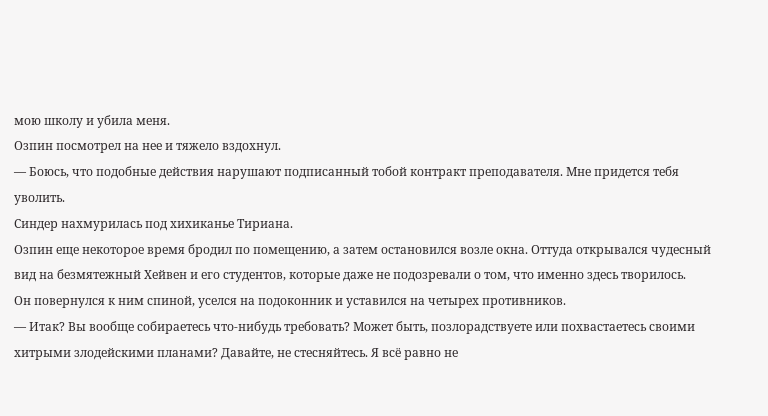мою школу и убила меня.
Озпин посмотрел на нее и тяжело вздохнул.
— Боюсь, что подобные действия нарушают подписанный тобой контракт преподавателя. Мне придется тебя уволить.
Синдер нахмурилась под хихиканье Тириана.
Озпин еще некоторое время бродил по помещению, а затем остановился возле окна. Оттуда открывался чудесный вид на безмятежный Хейвен и его студентов, которые даже не подозревали о том, что именно здесь творилось.
Он повернулся к ним спиной, уселся на подоконник и уставился на четырех противников.
— Итак? Вы вообще собираетесь что-нибудь требовать? Может быть, позлорадствуете или похвастаетесь своими хитрыми злодейскими планами? Давайте, не стесняйтесь. Я всё равно не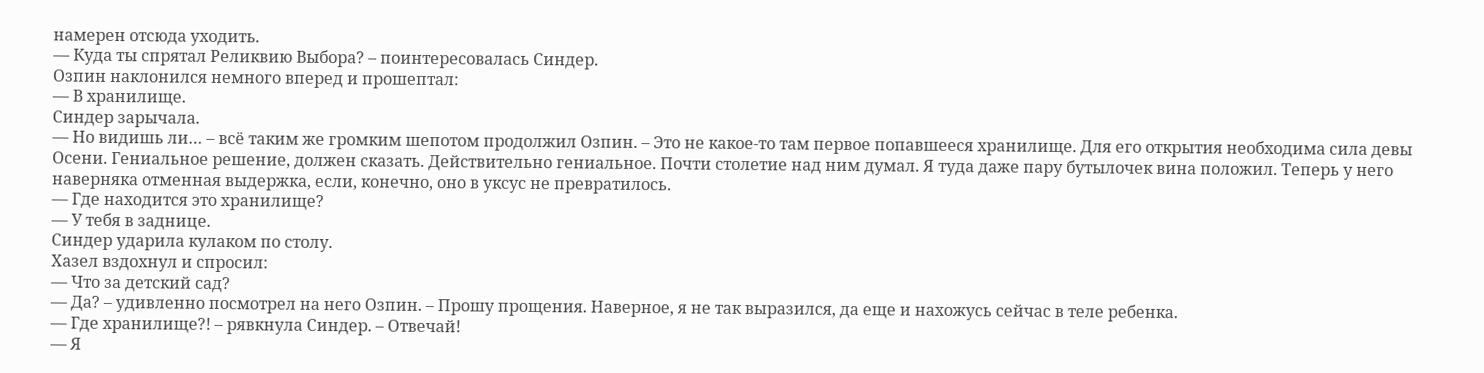намерен отсюда уходить.
— Куда ты спрятал Реликвию Выбора? – поинтересовалась Синдер.
Озпин наклонился немного вперед и прошептал:
— В хранилище.
Синдер зарычала.
— Но видишь ли… – всё таким же громким шепотом продолжил Озпин. – Это не какое-то там первое попавшееся хранилище. Для его открытия необходима сила девы Осени. Гениальное решение, должен сказать. Действительно гениальное. Почти столетие над ним думал. Я туда даже пару бутылочек вина положил. Теперь у него наверняка отменная выдержка, если, конечно, оно в уксус не превратилось.
— Где находится это хранилище?
— У тебя в заднице.
Синдер ударила кулаком по столу.
Хазел вздохнул и спросил:
— Что за детский сад?
— Да? – удивленно посмотрел на него Озпин. – Прошу прощения. Наверное, я не так выразился, да еще и нахожусь сейчас в теле ребенка.
— Где хранилище?! – рявкнула Синдер. – Отвечай!
— Я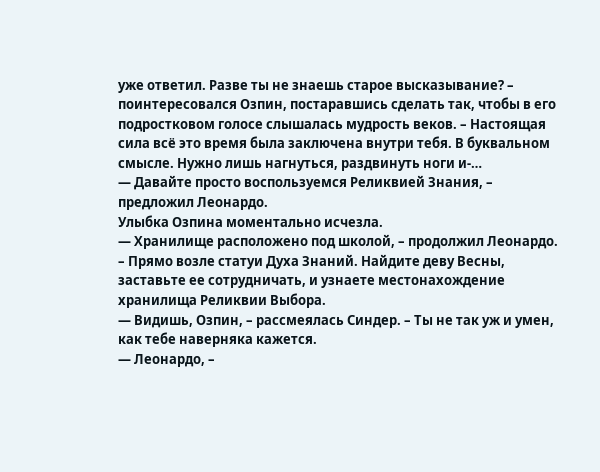уже ответил. Разве ты не знаешь старое высказывание? – поинтересовался Озпин, постаравшись сделать так, чтобы в его подростковом голосе слышалась мудрость веков. – Настоящая сила всё это время была заключена внутри тебя. В буквальном смысле. Нужно лишь нагнуться, раздвинуть ноги и-…
— Давайте просто воспользуемся Реликвией Знания, – предложил Леонардо.
Улыбка Озпина моментально исчезла.
— Хранилище расположено под школой, – продолжил Леонардо. – Прямо возле статуи Духа Знаний. Найдите деву Весны, заставьте ее сотрудничать, и узнаете местонахождение хранилища Реликвии Выбора.
— Видишь, Озпин, – рассмеялась Синдер. – Ты не так уж и умен, как тебе наверняка кажется.
— Леонардо, –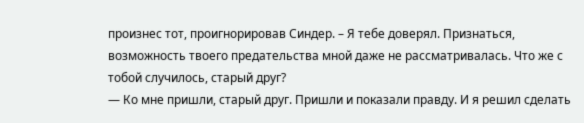произнес тот, проигнорировав Синдер. – Я тебе доверял. Признаться, возможность твоего предательства мной даже не рассматривалась. Что же с тобой случилось, старый друг?
— Ко мне пришли, старый друг. Пришли и показали правду. И я решил сделать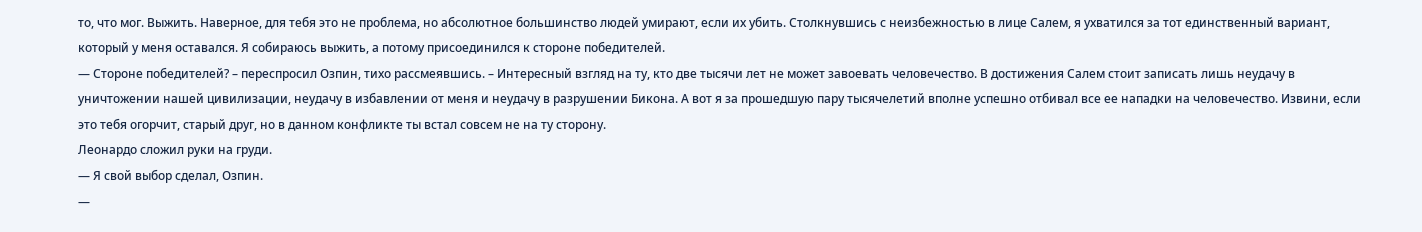то, что мог. Выжить. Наверное, для тебя это не проблема, но абсолютное большинство людей умирают, если их убить. Столкнувшись с неизбежностью в лице Салем, я ухватился за тот единственный вариант, который у меня оставался. Я собираюсь выжить, а потому присоединился к стороне победителей.
— Стороне победителей? – переспросил Озпин, тихо рассмеявшись. – Интересный взгляд на ту, кто две тысячи лет не может завоевать человечество. В достижения Салем стоит записать лишь неудачу в уничтожении нашей цивилизации, неудачу в избавлении от меня и неудачу в разрушении Бикона. А вот я за прошедшую пару тысячелетий вполне успешно отбивал все ее нападки на человечество. Извини, если это тебя огорчит, старый друг, но в данном конфликте ты встал совсем не на ту сторону.
Леонардо сложил руки на груди.
— Я свой выбор сделал, Озпин.
—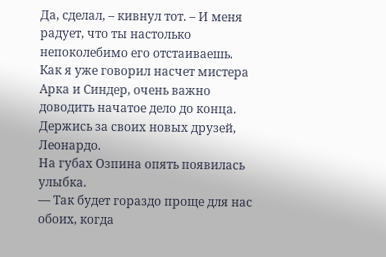Да, сделал, – кивнул тот. – И меня радует, что ты настолько непоколебимо его отстаиваешь. Как я уже говорил насчет мистера Арка и Синдер, очень важно доводить начатое дело до конца. Держись за своих новых друзей, Леонардо.
На губах Озпина опять появилась улыбка.
— Так будет гораздо проще для нас обоих, когда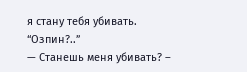я стану тебя убивать.
“Озпин?..”
— Станешь меня убивать? –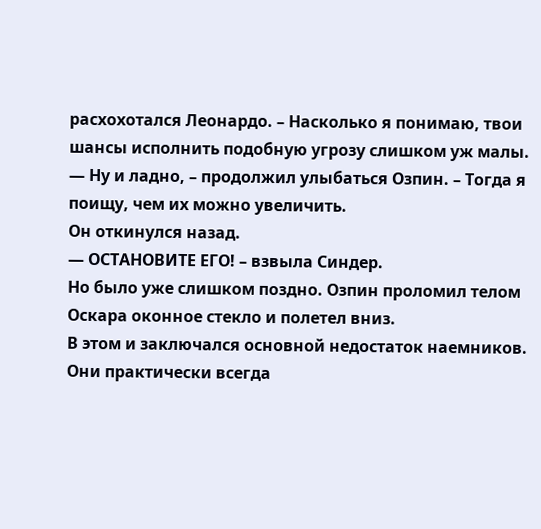расхохотался Леонардо. – Насколько я понимаю, твои шансы исполнить подобную угрозу слишком уж малы.
— Ну и ладно, – продолжил улыбаться Озпин. – Тогда я поищу, чем их можно увеличить.
Он откинулся назад.
— ОСТАНОВИТЕ ЕГО! – взвыла Синдер.
Но было уже слишком поздно. Озпин проломил телом Оскара оконное стекло и полетел вниз.
В этом и заключался основной недостаток наемников. Они практически всегда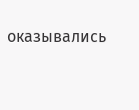оказывались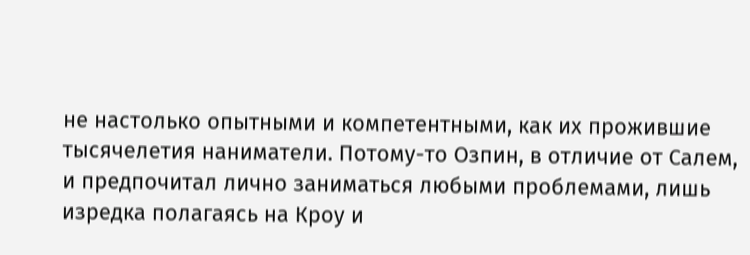не настолько опытными и компетентными, как их прожившие тысячелетия наниматели. Потому-то Озпин, в отличие от Салем, и предпочитал лично заниматься любыми проблемами, лишь изредка полагаясь на Кроу и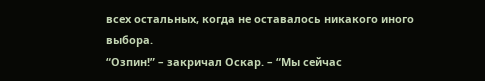всех остальных, когда не оставалось никакого иного выбора.
“Озпин!” – закричал Оскар. – “Мы сейчас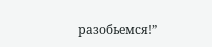разобьемся!”